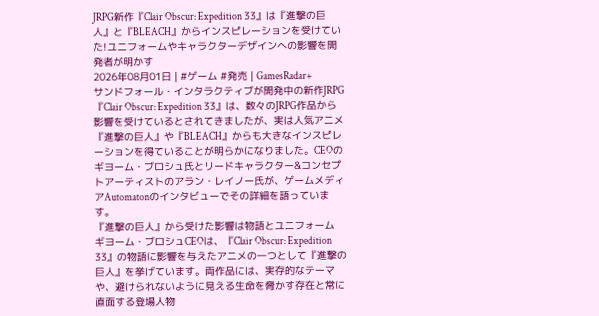JRPG新作『Clair Obscur: Expedition 33』は『進撃の巨人』と『BLEACH』からインスピレーションを受けていた!ユニフォームやキャラクターデザインへの影響を開発者が明かす
2026年08月01日 | #ゲーム #発売 | GamesRadar+
サンドフォール・インタラクティブが開発中の新作JRPG『Clair Obscur: Expedition 33』は、数々のJRPG作品から影響を受けているとされてきましたが、実は人気アニメ『進撃の巨人』や『BLEACH』からも大きなインスピレーションを得ていることが明らかになりました。CEOのギヨーム・ブロシュ氏とリードキャラクター&コンセプトアーティストのアラン・レイノー氏が、ゲームメディアAutomatonのインタビューでその詳細を語っています。
『進撃の巨人』から受けた影響は物語とユニフォーム
ギヨーム・ブロシュCEOは、『Clair Obscur: Expedition 33』の物語に影響を与えたアニメの一つとして『進撃の巨人』を挙げています。両作品には、実存的なテーマや、避けられないように見える生命を脅かす存在と常に直面する登場人物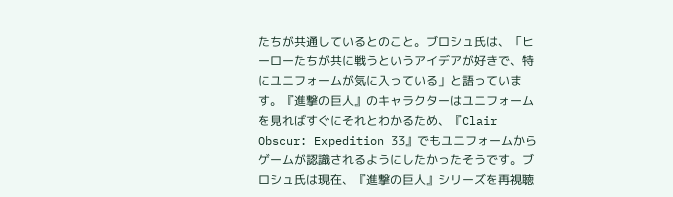たちが共通しているとのこと。ブロシュ氏は、「ヒーローたちが共に戦うというアイデアが好きで、特にユニフォームが気に入っている」と語っています。『進撃の巨人』のキャラクターはユニフォームを見ればすぐにそれとわかるため、『Clair Obscur: Expedition 33』でもユニフォームからゲームが認識されるようにしたかったそうです。ブロシュ氏は現在、『進撃の巨人』シリーズを再視聴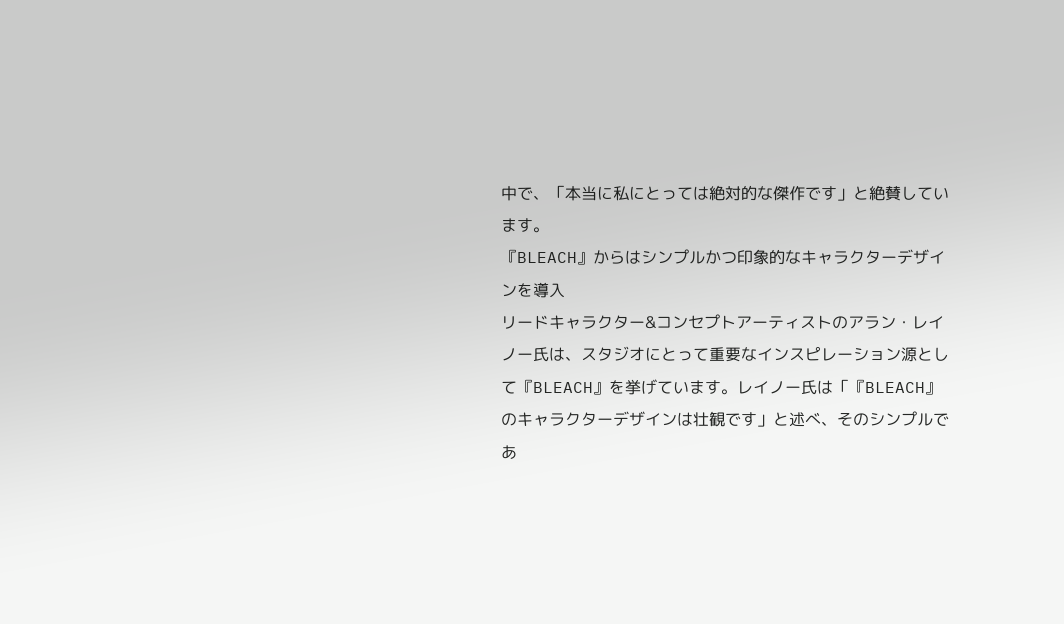中で、「本当に私にとっては絶対的な傑作です」と絶賛しています。
『BLEACH』からはシンプルかつ印象的なキャラクターデザインを導入
リードキャラクター&コンセプトアーティストのアラン・レイノー氏は、スタジオにとって重要なインスピレーション源として『BLEACH』を挙げています。レイノー氏は「『BLEACH』のキャラクターデザインは壮観です」と述べ、そのシンプルであ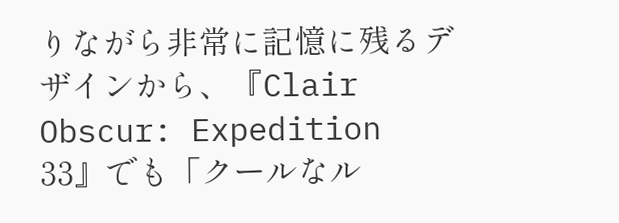りながら非常に記憶に残るデザインから、『Clair Obscur: Expedition 33』でも「クールなル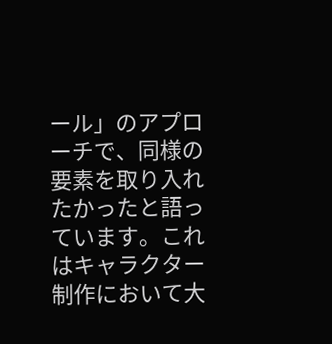ール」のアプローチで、同様の要素を取り入れたかったと語っています。これはキャラクター制作において大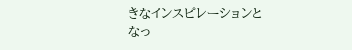きなインスピレーションとなっ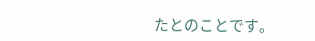たとのことです。